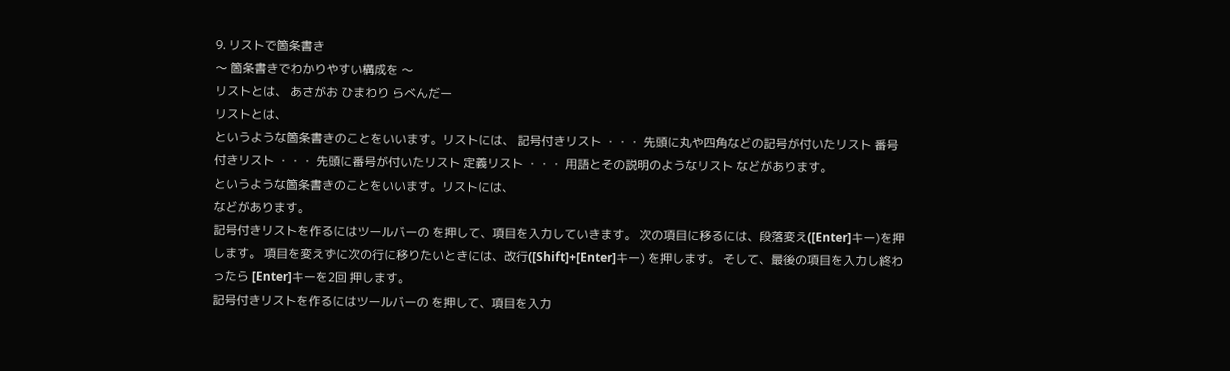9. リストで箇条書き
〜 箇条書きでわかりやすい構成を 〜
リストとは、 あさがお ひまわり らべんだー
リストとは、
というような箇条書きのことをいいます。リストには、 記号付きリスト ・・・ 先頭に丸や四角などの記号が付いたリスト 番号付きリスト ・・・ 先頭に番号が付いたリスト 定義リスト ・・・ 用語とその説明のようなリスト などがあります。
というような箇条書きのことをいいます。リストには、
などがあります。
記号付きリストを作るにはツールバーの を押して、項目を入力していきます。 次の項目に移るには、段落変え([Enter]キー)を押します。 項目を変えずに次の行に移りたいときには、改行([Shift]+[Enter]キー) を押します。 そして、最後の項目を入力し終わったら [Enter]キーを2回 押します。
記号付きリストを作るにはツールバーの を押して、項目を入力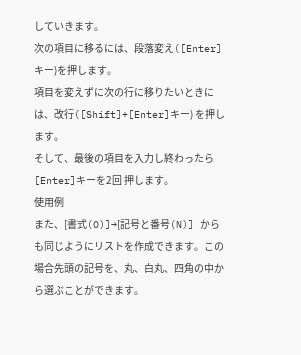していきます。
次の項目に移るには、段落変え([Enter]キー)を押します。
項目を変えずに次の行に移りたいときには、改行([Shift]+[Enter]キー) を押します。
そして、最後の項目を入力し終わったら [Enter]キーを2回 押します。
使用例
また、[書式(O)]→[記号と番号(N)] からも同じようにリストを作成できます。この場合先頭の記号を、丸、白丸、四角の中から選ぶことができます。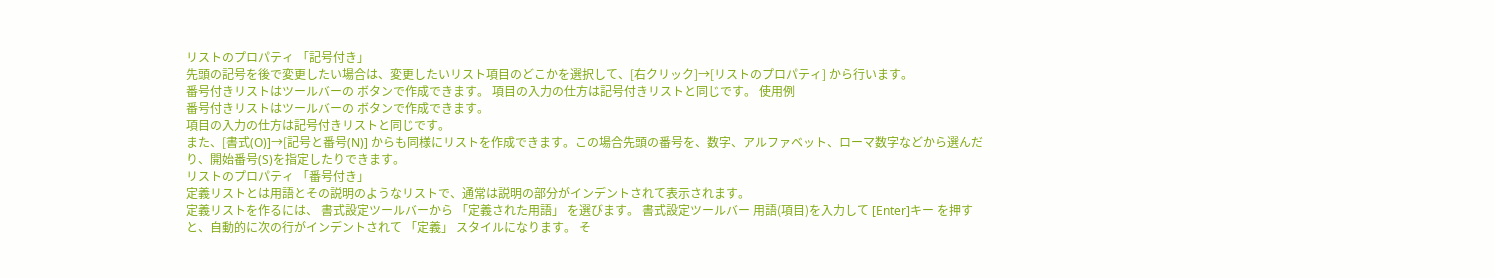リストのプロパティ 「記号付き」
先頭の記号を後で変更したい場合は、変更したいリスト項目のどこかを選択して、[右クリック]→[リストのプロパティ] から行います。
番号付きリストはツールバーの ボタンで作成できます。 項目の入力の仕方は記号付きリストと同じです。 使用例
番号付きリストはツールバーの ボタンで作成できます。
項目の入力の仕方は記号付きリストと同じです。
また、[書式(O)]→[記号と番号(N)] からも同様にリストを作成できます。この場合先頭の番号を、数字、アルファベット、ローマ数字などから選んだり、開始番号(S)を指定したりできます。
リストのプロパティ 「番号付き」
定義リストとは用語とその説明のようなリストで、通常は説明の部分がインデントされて表示されます。
定義リストを作るには、 書式設定ツールバーから 「定義された用語」 を選びます。 書式設定ツールバー 用語(項目)を入力して [Enter]キー を押すと、自動的に次の行がインデントされて 「定義」 スタイルになります。 そ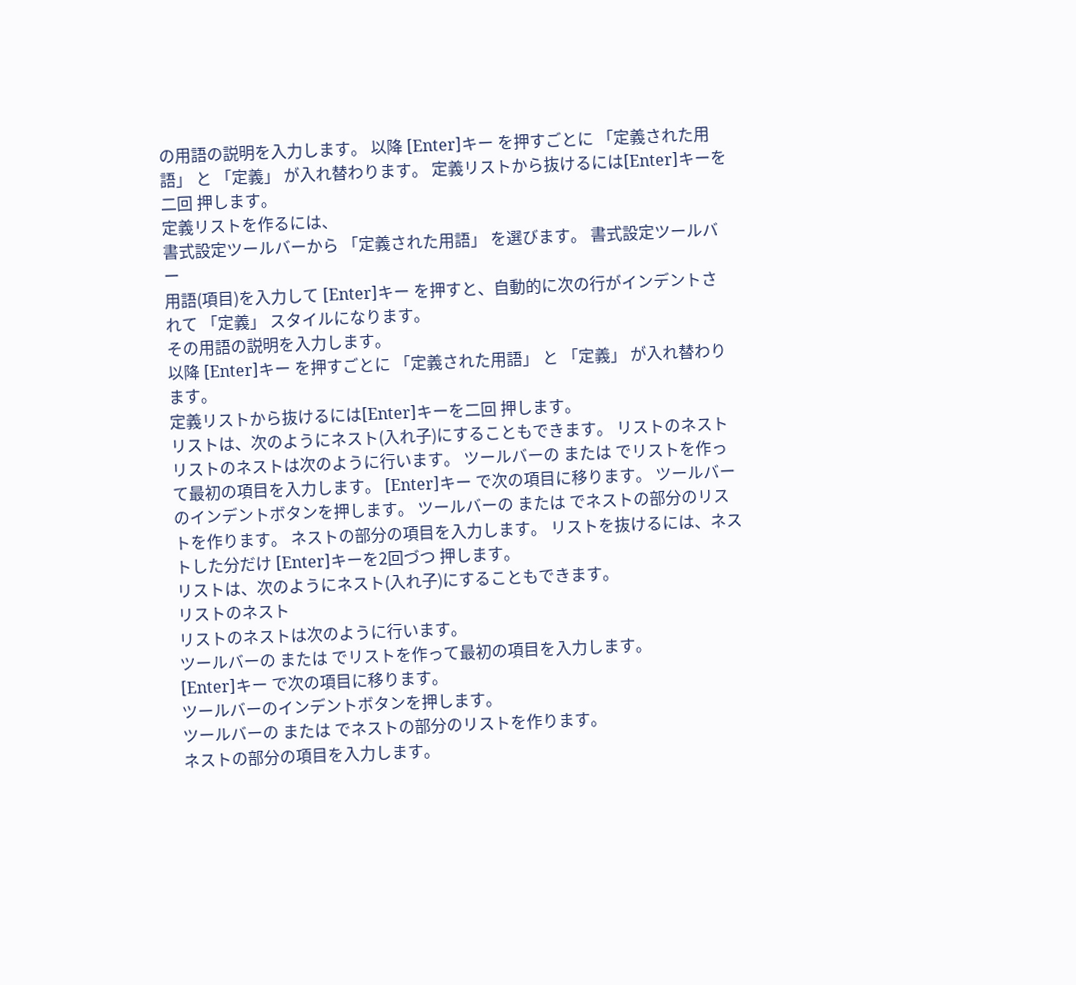の用語の説明を入力します。 以降 [Enter]キー を押すごとに 「定義された用語」 と 「定義」 が入れ替わります。 定義リストから抜けるには[Enter]キーを二回 押します。
定義リストを作るには、
書式設定ツールバーから 「定義された用語」 を選びます。 書式設定ツールバー
用語(項目)を入力して [Enter]キー を押すと、自動的に次の行がインデントされて 「定義」 スタイルになります。
その用語の説明を入力します。
以降 [Enter]キー を押すごとに 「定義された用語」 と 「定義」 が入れ替わります。
定義リストから抜けるには[Enter]キーを二回 押します。
リストは、次のようにネスト(入れ子)にすることもできます。 リストのネスト リストのネストは次のように行います。 ツールバーの または でリストを作って最初の項目を入力します。 [Enter]キー で次の項目に移ります。 ツールバーのインデントボタンを押します。 ツールバーの または でネストの部分のリストを作ります。 ネストの部分の項目を入力します。 リストを抜けるには、ネストした分だけ [Enter]キーを2回づつ 押します。
リストは、次のようにネスト(入れ子)にすることもできます。
リストのネスト
リストのネストは次のように行います。
ツールバーの または でリストを作って最初の項目を入力します。
[Enter]キー で次の項目に移ります。
ツールバーのインデントボタンを押します。
ツールバーの または でネストの部分のリストを作ります。
ネストの部分の項目を入力します。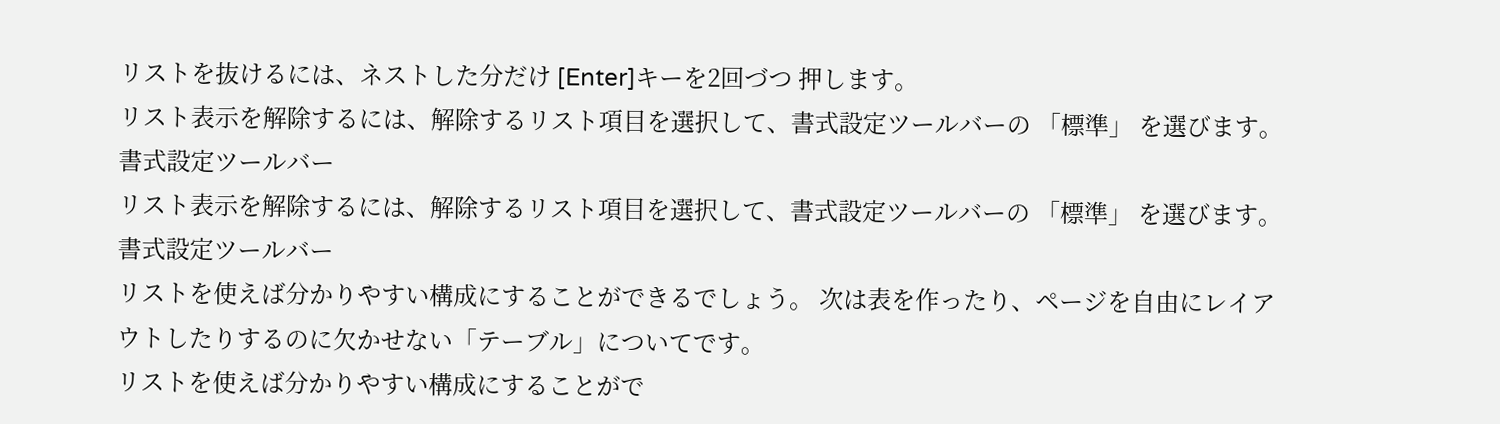リストを抜けるには、ネストした分だけ [Enter]キーを2回づつ 押します。
リスト表示を解除するには、解除するリスト項目を選択して、書式設定ツールバーの 「標準」 を選びます。 書式設定ツールバー
リスト表示を解除するには、解除するリスト項目を選択して、書式設定ツールバーの 「標準」 を選びます。
書式設定ツールバー
リストを使えば分かりやすい構成にすることができるでしょう。 次は表を作ったり、ページを自由にレイアウトしたりするのに欠かせない「テーブル」についてです。
リストを使えば分かりやすい構成にすることがで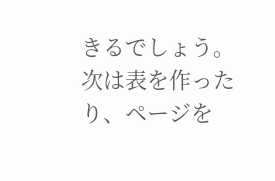きるでしょう。
次は表を作ったり、ページを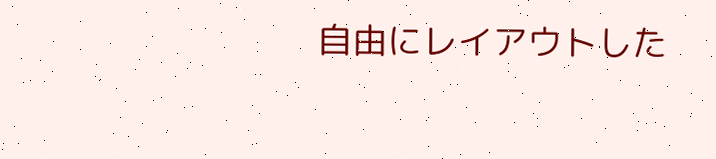自由にレイアウトした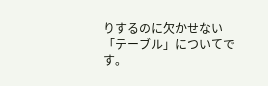りするのに欠かせない「テーブル」についてです。